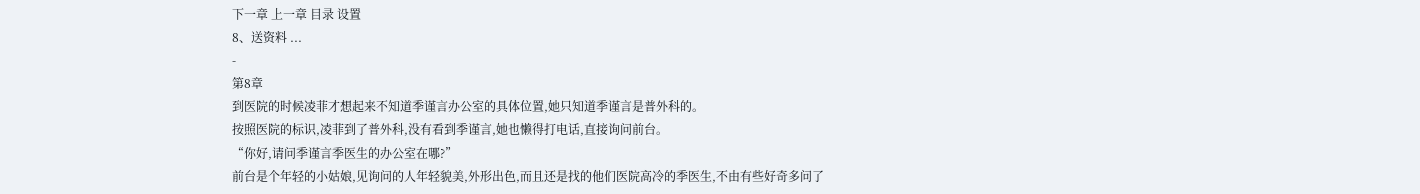下一章 上一章 目录 设置
8、送资料 ...
-
第8章
到医院的时候凌菲才想起来不知道季谨言办公室的具体位置,她只知道季谨言是普外科的。
按照医院的标识,凌菲到了普外科,没有看到季谨言,她也懒得打电话,直接询问前台。
“你好,请问季谨言季医生的办公室在哪?”
前台是个年轻的小姑娘,见询问的人年轻貌美,外形出色,而且还是找的他们医院高冷的季医生,不由有些好奇多问了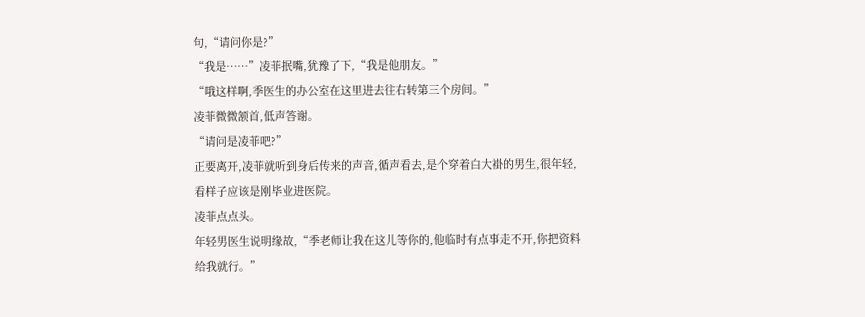句,“请问你是?”
“我是……”凌菲抿嘴,犹豫了下,“我是他朋友。”
“哦这样啊,季医生的办公室在这里进去往右转第三个房间。”
凌菲微微颔首,低声答谢。
“请问是凌菲吧?”
正要离开,凌菲就听到身后传来的声音,循声看去,是个穿着白大褂的男生,很年轻,看样子应该是刚毕业进医院。
凌菲点点头。
年轻男医生说明缘故,“季老师让我在这儿等你的,他临时有点事走不开,你把资料给我就行。”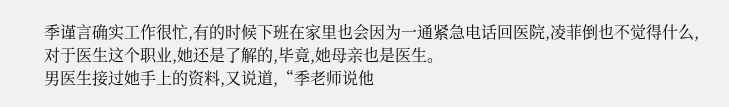季谨言确实工作很忙,有的时候下班在家里也会因为一通紧急电话回医院,凌菲倒也不觉得什么,对于医生这个职业,她还是了解的,毕竟,她母亲也是医生。
男医生接过她手上的资料,又说道,“季老师说他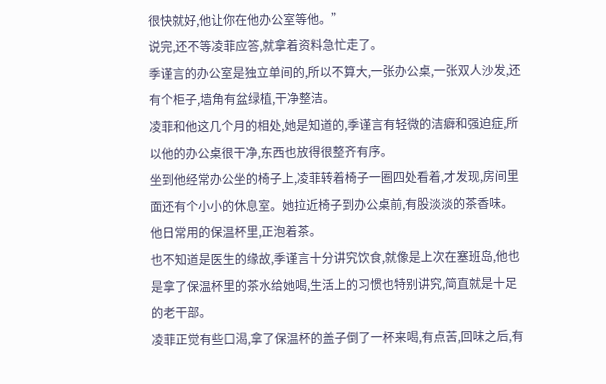很快就好,他让你在他办公室等他。”
说完,还不等凌菲应答,就拿着资料急忙走了。
季谨言的办公室是独立单间的,所以不算大,一张办公桌,一张双人沙发,还有个柜子,墙角有盆绿植,干净整洁。
凌菲和他这几个月的相处,她是知道的,季谨言有轻微的洁癖和强迫症,所以他的办公桌很干净,东西也放得很整齐有序。
坐到他经常办公坐的椅子上,凌菲转着椅子一圈四处看着,才发现,房间里面还有个小小的休息室。她拉近椅子到办公桌前,有股淡淡的茶香味。
他日常用的保温杯里,正泡着茶。
也不知道是医生的缘故,季谨言十分讲究饮食,就像是上次在塞班岛,他也是拿了保温杯里的茶水给她喝,生活上的习惯也特别讲究,简直就是十足的老干部。
凌菲正觉有些口渴,拿了保温杯的盖子倒了一杯来喝,有点苦,回味之后,有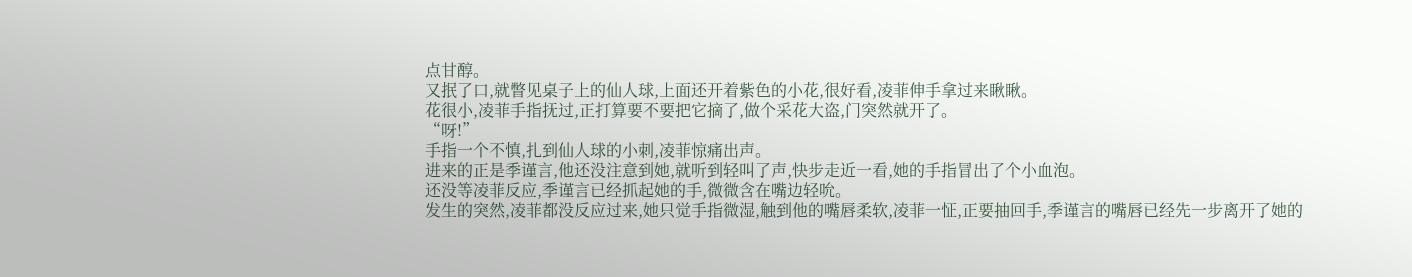点甘醇。
又抿了口,就瞥见桌子上的仙人球,上面还开着紫色的小花,很好看,凌菲伸手拿过来瞅瞅。
花很小,凌菲手指抚过,正打算要不要把它摘了,做个采花大盗,门突然就开了。
“呀!”
手指一个不慎,扎到仙人球的小刺,凌菲惊痛出声。
进来的正是季谨言,他还没注意到她,就听到轻叫了声,快步走近一看,她的手指冒出了个小血泡。
还没等凌菲反应,季谨言已经抓起她的手,微微含在嘴边轻吮。
发生的突然,凌菲都没反应过来,她只觉手指微湿,触到他的嘴唇柔软,凌菲一怔,正要抽回手,季谨言的嘴唇已经先一步离开了她的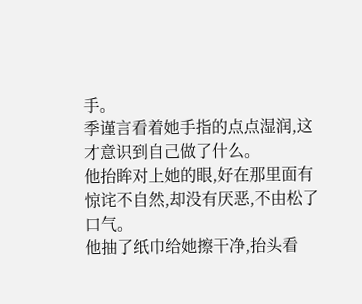手。
季谨言看着她手指的点点湿润,这才意识到自己做了什么。
他抬眸对上她的眼,好在那里面有惊诧不自然,却没有厌恶,不由松了口气。
他抽了纸巾给她擦干净,抬头看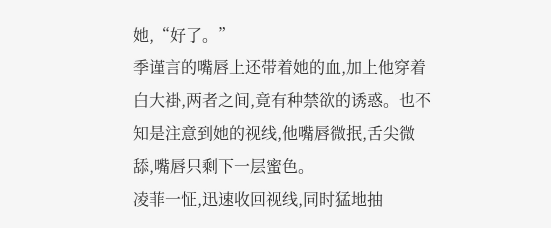她,“好了。”
季谨言的嘴唇上还带着她的血,加上他穿着白大褂,两者之间,竟有种禁欲的诱惑。也不知是注意到她的视线,他嘴唇微抿,舌尖微舔,嘴唇只剩下一层蜜色。
凌菲一怔,迅速收回视线,同时猛地抽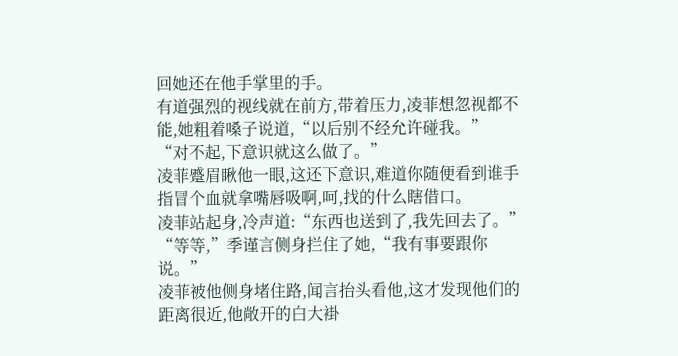回她还在他手掌里的手。
有道强烈的视线就在前方,带着压力,凌菲想忽视都不能,她粗着嗓子说道,“以后别不经允许碰我。”
“对不起,下意识就这么做了。”
凌菲蹙眉瞅他一眼,这还下意识,难道你随便看到谁手指冒个血就拿嘴唇吸啊,呵,找的什么瞎借口。
凌菲站起身,冷声道:“东西也送到了,我先回去了。”
“等等,”季谨言侧身拦住了她,“我有事要跟你说。”
凌菲被他侧身堵住路,闻言抬头看他,这才发现他们的距离很近,他敞开的白大褂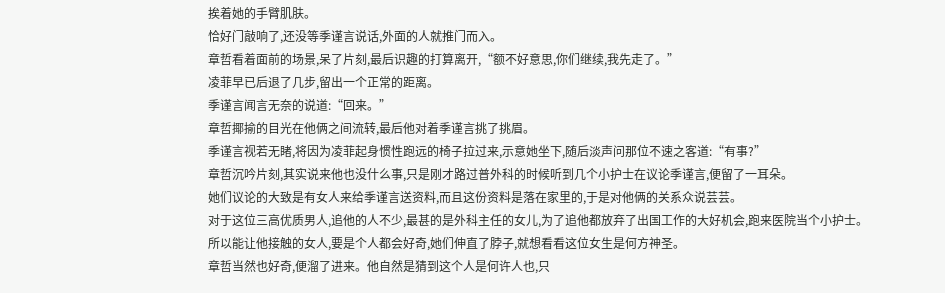挨着她的手臂肌肤。
恰好门敲响了,还没等季谨言说话,外面的人就推门而入。
章哲看着面前的场景,呆了片刻,最后识趣的打算离开,“额不好意思,你们继续,我先走了。”
凌菲早已后退了几步,留出一个正常的距离。
季谨言闻言无奈的说道:“回来。”
章哲揶揄的目光在他俩之间流转,最后他对着季谨言挑了挑眉。
季谨言视若无睹,将因为凌菲起身惯性跑远的椅子拉过来,示意她坐下,随后淡声问那位不速之客道:“有事?”
章哲沉吟片刻,其实说来他也没什么事,只是刚才路过普外科的时候听到几个小护士在议论季谨言,便留了一耳朵。
她们议论的大致是有女人来给季谨言送资料,而且这份资料是落在家里的,于是对他俩的关系众说芸芸。
对于这位三高优质男人,追他的人不少,最甚的是外科主任的女儿,为了追他都放弃了出国工作的大好机会,跑来医院当个小护士。
所以能让他接触的女人,要是个人都会好奇,她们伸直了脖子,就想看看这位女生是何方神圣。
章哲当然也好奇,便溜了进来。他自然是猜到这个人是何许人也,只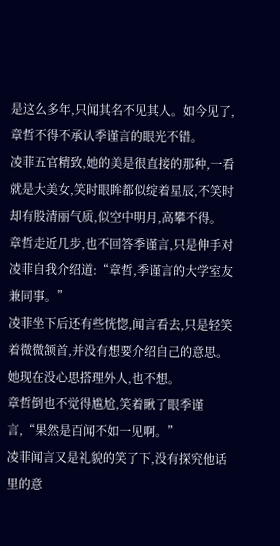是这么多年,只闻其名不见其人。如今见了,章哲不得不承认季谨言的眼光不错。
凌菲五官精致,她的美是很直接的那种,一看就是大美女,笑时眼眸都似绽着星辰,不笑时却有股清丽气质,似空中明月,高攀不得。
章哲走近几步,也不回答季谨言,只是伸手对凌菲自我介绍道:“章哲,季谨言的大学室友兼同事。”
凌菲坐下后还有些恍惚,闻言看去,只是轻笑着微微颔首,并没有想要介绍自己的意思。
她现在没心思搭理外人,也不想。
章哲倒也不觉得尴尬,笑着瞅了眼季谨言,“果然是百闻不如一见啊。”
凌菲闻言又是礼貌的笑了下,没有探究他话里的意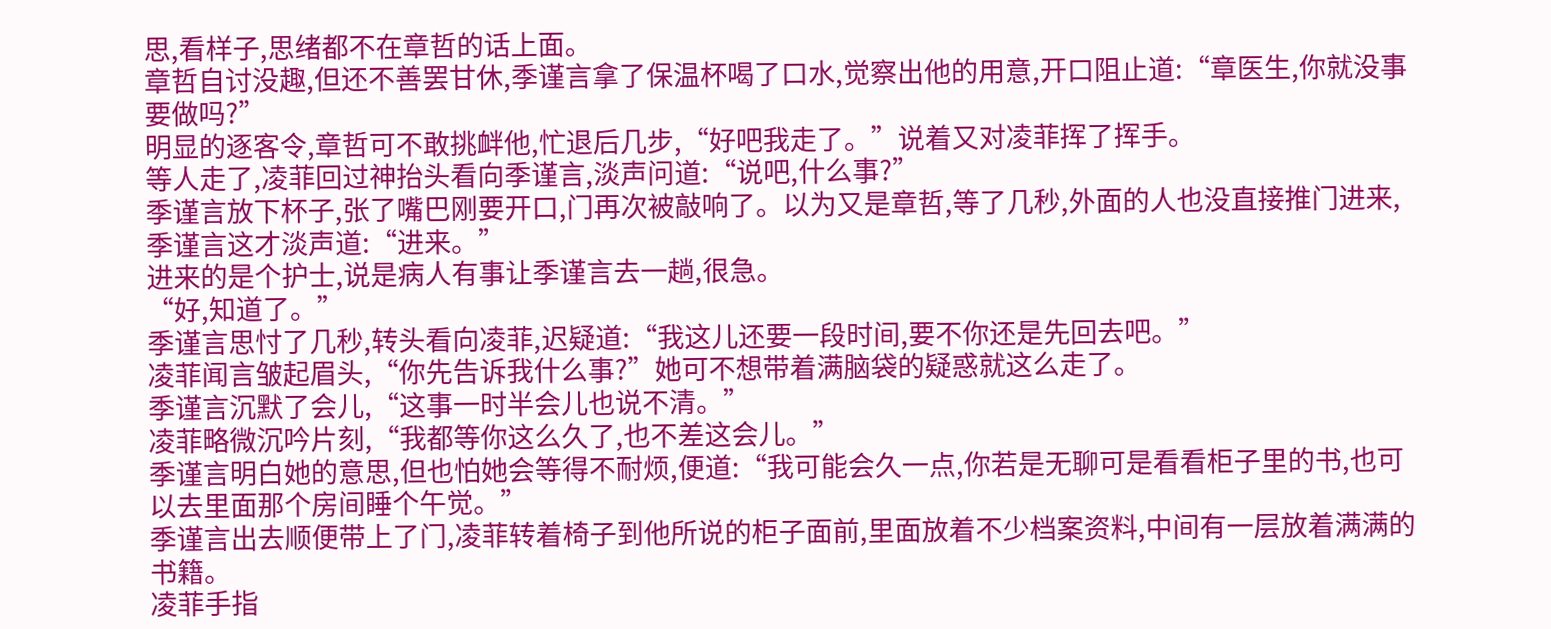思,看样子,思绪都不在章哲的话上面。
章哲自讨没趣,但还不善罢甘休,季谨言拿了保温杯喝了口水,觉察出他的用意,开口阻止道:“章医生,你就没事要做吗?”
明显的逐客令,章哲可不敢挑衅他,忙退后几步,“好吧我走了。”说着又对凌菲挥了挥手。
等人走了,凌菲回过神抬头看向季谨言,淡声问道:“说吧,什么事?”
季谨言放下杯子,张了嘴巴刚要开口,门再次被敲响了。以为又是章哲,等了几秒,外面的人也没直接推门进来,季谨言这才淡声道:“进来。”
进来的是个护士,说是病人有事让季谨言去一趟,很急。
“好,知道了。”
季谨言思忖了几秒,转头看向凌菲,迟疑道:“我这儿还要一段时间,要不你还是先回去吧。”
凌菲闻言皱起眉头,“你先告诉我什么事?”她可不想带着满脑袋的疑惑就这么走了。
季谨言沉默了会儿,“这事一时半会儿也说不清。”
凌菲略微沉吟片刻,“我都等你这么久了,也不差这会儿。”
季谨言明白她的意思,但也怕她会等得不耐烦,便道:“我可能会久一点,你若是无聊可是看看柜子里的书,也可以去里面那个房间睡个午觉。”
季谨言出去顺便带上了门,凌菲转着椅子到他所说的柜子面前,里面放着不少档案资料,中间有一层放着满满的书籍。
凌菲手指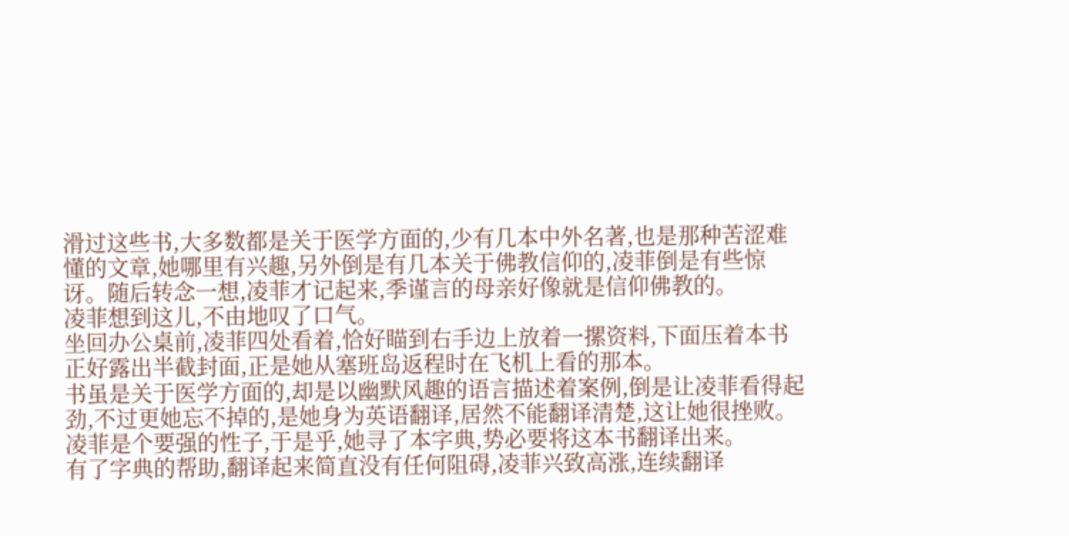滑过这些书,大多数都是关于医学方面的,少有几本中外名著,也是那种苦涩难懂的文章,她哪里有兴趣,另外倒是有几本关于佛教信仰的,凌菲倒是有些惊讶。随后转念一想,凌菲才记起来,季谨言的母亲好像就是信仰佛教的。
凌菲想到这儿,不由地叹了口气。
坐回办公桌前,凌菲四处看着,恰好瞄到右手边上放着一摞资料,下面压着本书正好露出半截封面,正是她从塞班岛返程时在飞机上看的那本。
书虽是关于医学方面的,却是以幽默风趣的语言描述着案例,倒是让凌菲看得起劲,不过更她忘不掉的,是她身为英语翻译,居然不能翻译清楚,这让她很挫败。
凌菲是个要强的性子,于是乎,她寻了本字典,势必要将这本书翻译出来。
有了字典的帮助,翻译起来简直没有任何阻碍,凌菲兴致高涨,连续翻译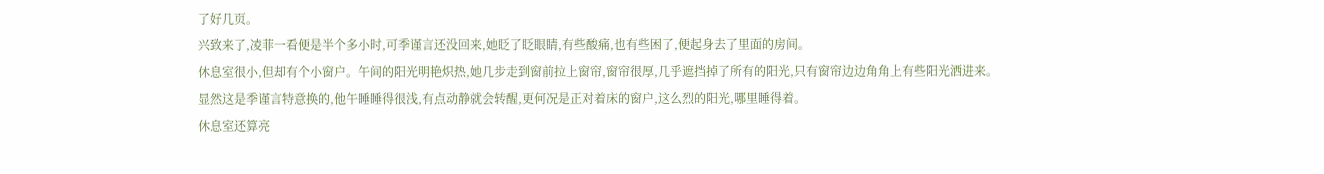了好几页。
兴致来了,凌菲一看便是半个多小时,可季谨言还没回来,她眨了眨眼睛,有些酸痛,也有些困了,便起身去了里面的房间。
休息室很小,但却有个小窗户。午间的阳光明艳炽热,她几步走到窗前拉上窗帘,窗帘很厚,几乎遮挡掉了所有的阳光,只有窗帘边边角角上有些阳光洒进来。
显然这是季谨言特意换的,他午睡睡得很浅,有点动静就会转醒,更何况是正对着床的窗户,这么烈的阳光,哪里睡得着。
休息室还算亮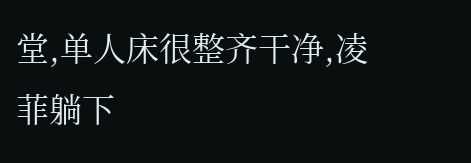堂,单人床很整齐干净,凌菲躺下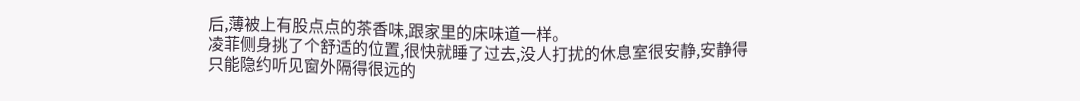后,薄被上有股点点的茶香味,跟家里的床味道一样。
凌菲侧身挑了个舒适的位置,很快就睡了过去,没人打扰的休息室很安静,安静得只能隐约听见窗外隔得很远的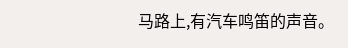马路上,有汽车鸣笛的声音。